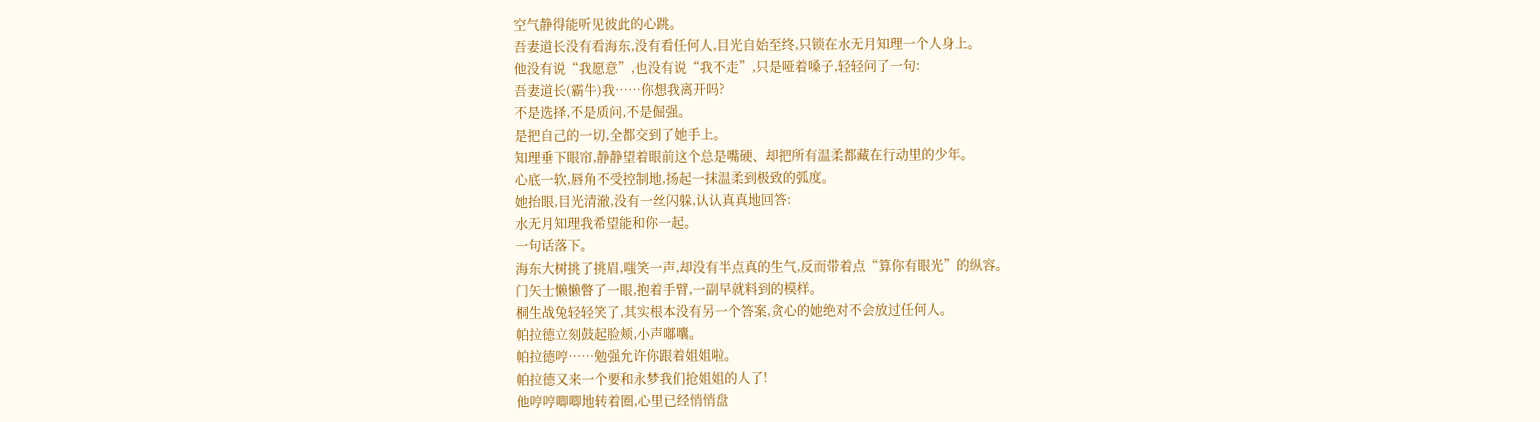空气静得能听见彼此的心跳。
吾妻道长没有看海东,没有看任何人,目光自始至终,只锁在水无月知理一个人身上。
他没有说“我愿意”,也没有说“我不走”,只是哑着嗓子,轻轻问了一句:
吾妻道长(霸牛)我……你想我离开吗?
不是选择,不是质问,不是倔强。
是把自己的一切,全都交到了她手上。
知理垂下眼帘,静静望着眼前这个总是嘴硬、却把所有温柔都藏在行动里的少年。
心底一软,唇角不受控制地,扬起一抹温柔到极致的弧度。
她抬眼,目光清澈,没有一丝闪躲,认认真真地回答:
水无月知理我希望能和你一起。
一句话落下。
海东大树挑了挑眉,嗤笑一声,却没有半点真的生气,反而带着点“算你有眼光”的纵容。
门矢士懒懒瞥了一眼,抱着手臂,一副早就料到的模样。
桐生战兔轻轻笑了,其实根本没有另一个答案,贪心的她绝对不会放过任何人。
帕拉德立刻鼓起脸颊,小声嘟囔。
帕拉德哼……勉强允许你跟着姐姐啦。
帕拉德又来一个要和永梦我们抢姐姐的人了!
他哼哼唧唧地转着圈,心里已经悄悄盘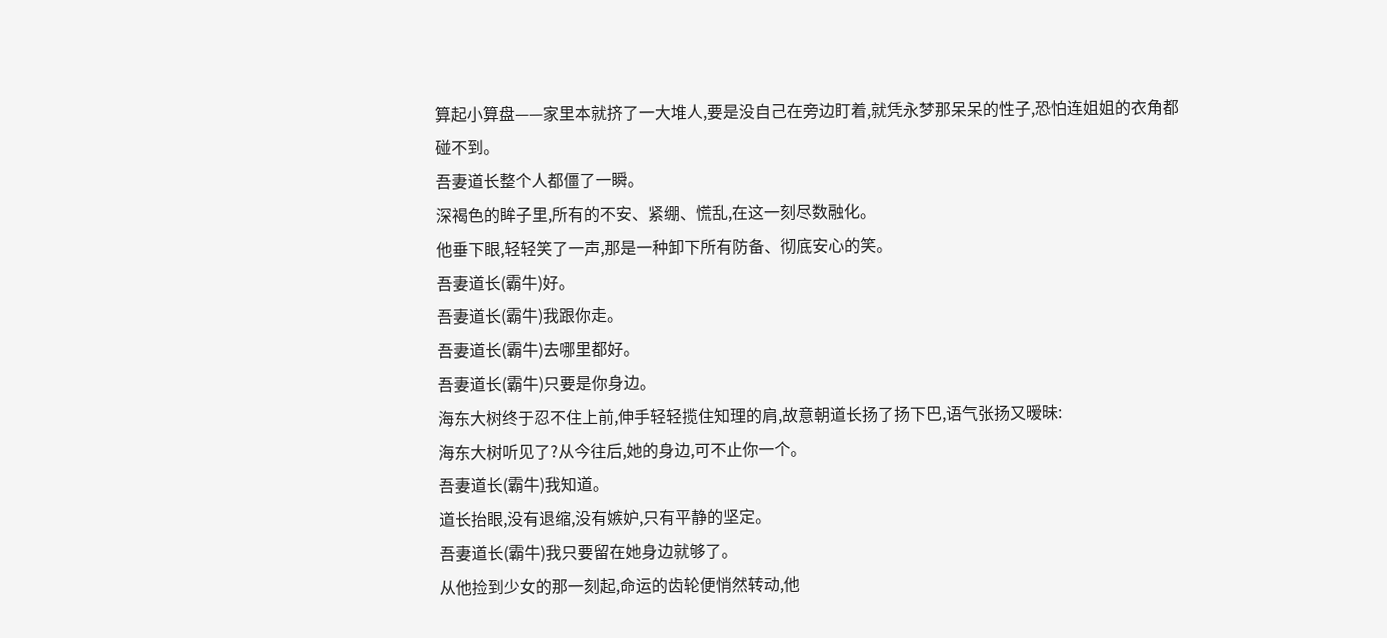算起小算盘——家里本就挤了一大堆人,要是没自己在旁边盯着,就凭永梦那呆呆的性子,恐怕连姐姐的衣角都碰不到。
吾妻道长整个人都僵了一瞬。
深褐色的眸子里,所有的不安、紧绷、慌乱,在这一刻尽数融化。
他垂下眼,轻轻笑了一声,那是一种卸下所有防备、彻底安心的笑。
吾妻道长(霸牛)好。
吾妻道长(霸牛)我跟你走。
吾妻道长(霸牛)去哪里都好。
吾妻道长(霸牛)只要是你身边。
海东大树终于忍不住上前,伸手轻轻揽住知理的肩,故意朝道长扬了扬下巴,语气张扬又暧昧:
海东大树听见了?从今往后,她的身边,可不止你一个。
吾妻道长(霸牛)我知道。
道长抬眼,没有退缩,没有嫉妒,只有平静的坚定。
吾妻道长(霸牛)我只要留在她身边就够了。
从他捡到少女的那一刻起,命运的齿轮便悄然转动,他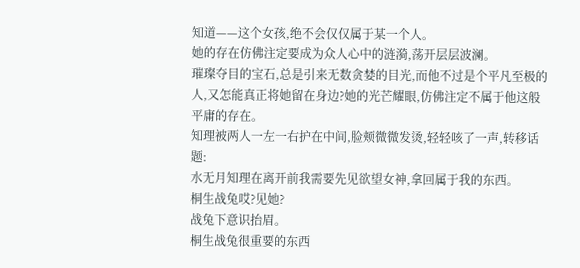知道——这个女孩,绝不会仅仅属于某一个人。
她的存在仿佛注定要成为众人心中的涟漪,荡开层层波澜。
璀璨夺目的宝石,总是引来无数贪婪的目光,而他不过是个平凡至极的人,又怎能真正将她留在身边?她的光芒耀眼,仿佛注定不属于他这般平庸的存在。
知理被两人一左一右护在中间,脸颊微微发烫,轻轻咳了一声,转移话题:
水无月知理在离开前我需要先见欲望女神,拿回属于我的东西。
桐生战兔哎?见她?
战兔下意识抬眉。
桐生战兔很重要的东西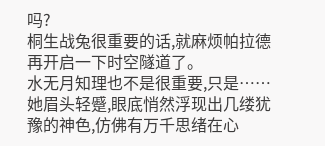吗?
桐生战兔很重要的话,就麻烦帕拉德再开启一下时空隧道了。
水无月知理也不是很重要,只是……
她眉头轻蹙,眼底悄然浮现出几缕犹豫的神色,仿佛有万千思绪在心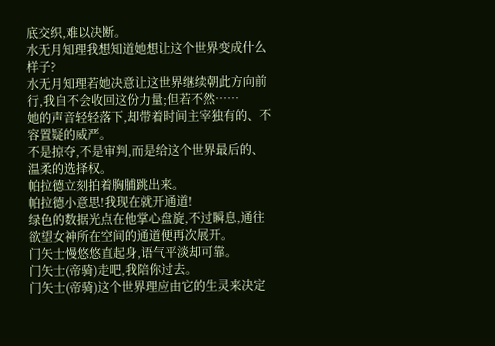底交织,难以决断。
水无月知理我想知道她想让这个世界变成什么样子?
水无月知理若她决意让这世界继续朝此方向前行,我自不会收回这份力量;但若不然……
她的声音轻轻落下,却带着时间主宰独有的、不容置疑的威严。
不是掠夺,不是审判,而是给这个世界最后的、温柔的选择权。
帕拉德立刻拍着胸脯跳出来。
帕拉德小意思!我现在就开通道!
绿色的数据光点在他掌心盘旋,不过瞬息,通往欲望女神所在空间的通道便再次展开。
门矢士慢悠悠直起身,语气平淡却可靠。
门矢士(帝骑)走吧,我陪你过去。
门矢士(帝骑)这个世界理应由它的生灵来决定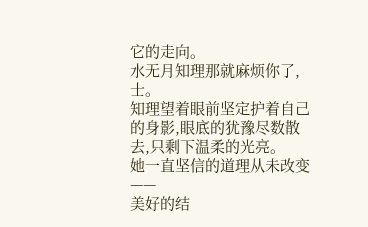它的走向。
水无月知理那就麻烦你了,士。
知理望着眼前坚定护着自己的身影,眼底的犹豫尽数散去,只剩下温柔的光亮。
她一直坚信的道理从未改变——
美好的结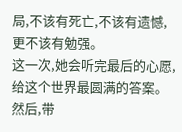局,不该有死亡,不该有遗憾,更不该有勉强。
这一次,她会听完最后的心愿,给这个世界最圆满的答案。
然后,带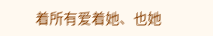着所有爱着她、也她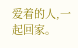爱着的人,一起回家。